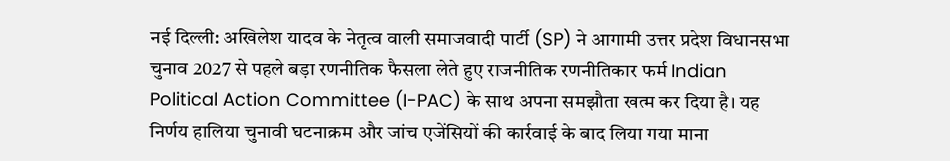नई दिल्ली: अखिलेश यादव के नेतृत्व वाली समाजवादी पार्टी (SP) ने आगामी उत्तर प्रदेश विधानसभा चुनाव 2027 से पहले बड़ा रणनीतिक फैसला लेते हुए राजनीतिक रणनीतिकार फर्म Indian Political Action Committee (I-PAC) के साथ अपना समझौता खत्म कर दिया है। यह निर्णय हालिया चुनावी घटनाक्रम और जांच एजेंसियों की कार्रवाई के बाद लिया गया माना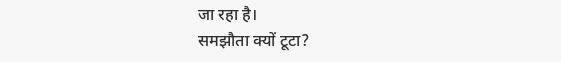जा रहा है।
समझौता क्यों टूटा?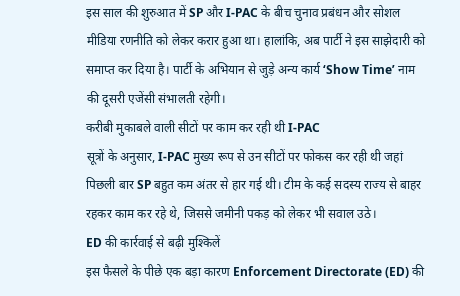इस साल की शुरुआत में SP और I-PAC के बीच चुनाव प्रबंधन और सोशल मीडिया रणनीति को लेकर करार हुआ था। हालांकि, अब पार्टी ने इस साझेदारी को समाप्त कर दिया है। पार्टी के अभियान से जुड़े अन्य कार्य ‘Show Time’ नाम की दूसरी एजेंसी संभालती रहेगी।
करीबी मुकाबले वाली सीटों पर काम कर रही थी I-PAC
सूत्रों के अनुसार, I-PAC मुख्य रूप से उन सीटों पर फोकस कर रही थी जहां पिछली बार SP बहुत कम अंतर से हार गई थी। टीम के कई सदस्य राज्य से बाहर रहकर काम कर रहे थे, जिससे जमीनी पकड़ को लेकर भी सवाल उठे।
ED की कार्रवाई से बढ़ी मुश्किलें
इस फैसले के पीछे एक बड़ा कारण Enforcement Directorate (ED) की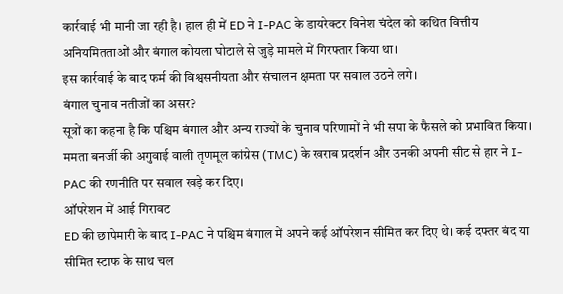कार्रवाई भी मानी जा रही है। हाल ही में ED ने I-PAC के डायरेक्टर विनेश चंदेल को कथित वित्तीय अनियमितताओं और बंगाल कोयला घोटाले से जुड़े मामले में गिरफ्तार किया था।
इस कार्रवाई के बाद फर्म की विश्वसनीयता और संचालन क्षमता पर सवाल उठने लगे।
बंगाल चुनाव नतीजों का असर?
सूत्रों का कहना है कि पश्चिम बंगाल और अन्य राज्यों के चुनाव परिणामों ने भी सपा के फैसले को प्रभावित किया।
ममता बनर्जी की अगुवाई वाली तृणमूल कांग्रेस (TMC) के खराब प्रदर्शन और उनकी अपनी सीट से हार ने I-PAC की रणनीति पर सवाल खड़े कर दिए।
ऑपरेशन में आई गिरावट
ED की छापेमारी के बाद I-PAC ने पश्चिम बंगाल में अपने कई ऑपरेशन सीमित कर दिए थे। कई दफ्तर बंद या सीमित स्टाफ के साथ चल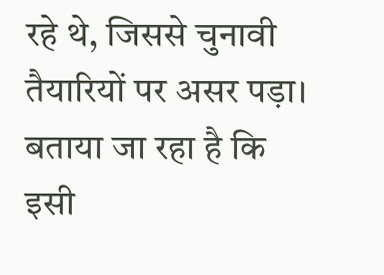रहे थे, जिससे चुनावी तैयारियों पर असर पड़ा।
बताया जा रहा है कि इसी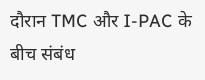दौरान TMC और I-PAC के बीच संबंध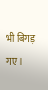भी बिगड़ गए।